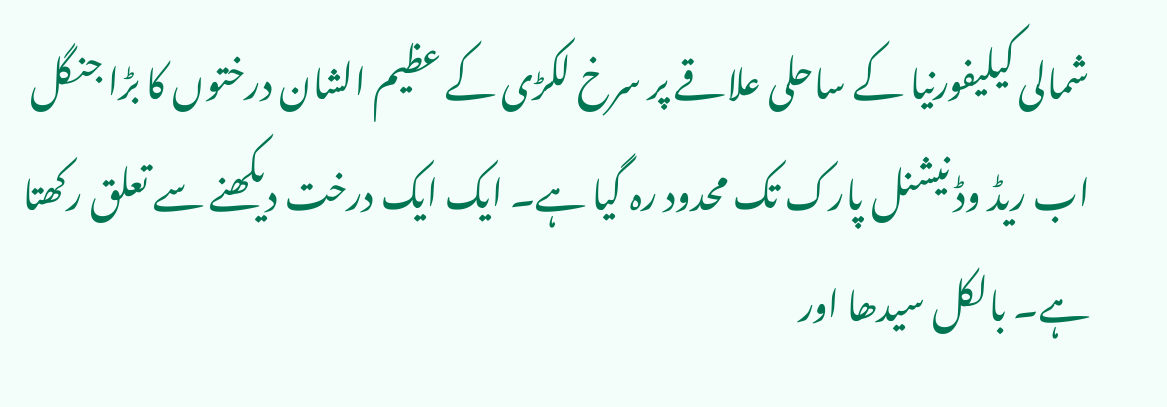شمالی کیلیفورنیا کے ساحلی علاقے پر سرخ لکڑی کے عظیم الشان درختوں کا بڑا جنگل اب ریڈ وڈ نیشنل پارک تک محدود رہ گیا ہے۔ ایک ایک درخت دیکھنے سے تعلق رکھتا ہے۔ بالکل سیدھا اور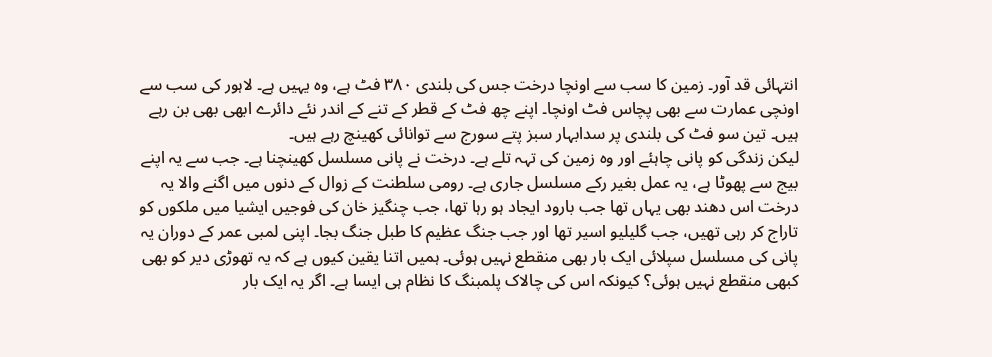انتہائی قد آور۔ زمین کا سب سے اونچا درخت جس کی بلندی ۳۸۰ فٹ ہے، وہ یہیں ہے۔ لاہور کی سب سے اونچی عمارت سے بھی پچاس فٹ اونچا۔ اپنے چھ فٹ کے قطر کے تنے کے اندر نئے دائرے ابھی بھی بن رہے ہیں۔ تین سو فٹ کی بلندی پر سدابہار سبز پتے سورج سے توانائی کھینچ رہے ہیں۔
لیکن زندگی کو پانی چاہئے اور وہ زمین کی تہہ تلے ہے۔ درخت نے پانی مسلسل کھینچنا ہے۔ جب سے یہ اپنے بیج سے پھوٹا ہے، یہ عمل بغیر رکے مسلسل جاری ہے۔ رومی سلطنت کے زوال کے دنوں میں اگنے والا یہ درخت اس دھند بھی یہاں تھا جب بارود ایجاد ہو رہا تھا، جب چنگیز خان کی فوجیں ایشیا میں ملکوں کو تاراج کر رہی تھیں، جب گلیلیو اسیر تھا اور جب جنگ عظیم کا طبل جنگ بجا۔ اپنی لمبی عمر کے دوران یہ پانی کی مسلسل سپلائی ایک بار بھی منقطع نہیں ہوئی۔ ہمیں اتنا یقین کیوں ہے کہ یہ تھوڑی دیر کو بھی کبھی منقطع نہیں ہوئی؟ کیونکہ اس کی چالاک پلمبنگ کا نظام ہی ایسا ہے۔ اگر یہ ایک بار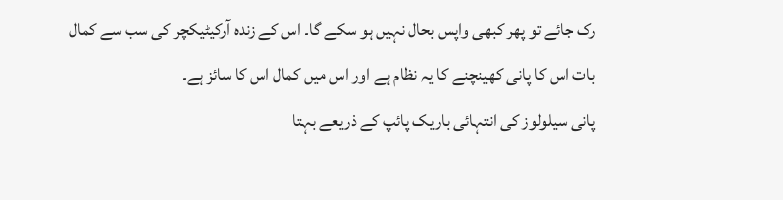رک جائے تو پھر کبھی واپس بحال نہیں ہو سکے گا۔ اس کے زندہ آرکیٹیکچر کی سب سے کمال بات اس کا پانی کھینچنے کا یہ نظام ہے اور اس میں کمال اس کا سائز ہے۔
پانی سیلولوز کی انتہائی باریک پائپ کے ذریعے بہتا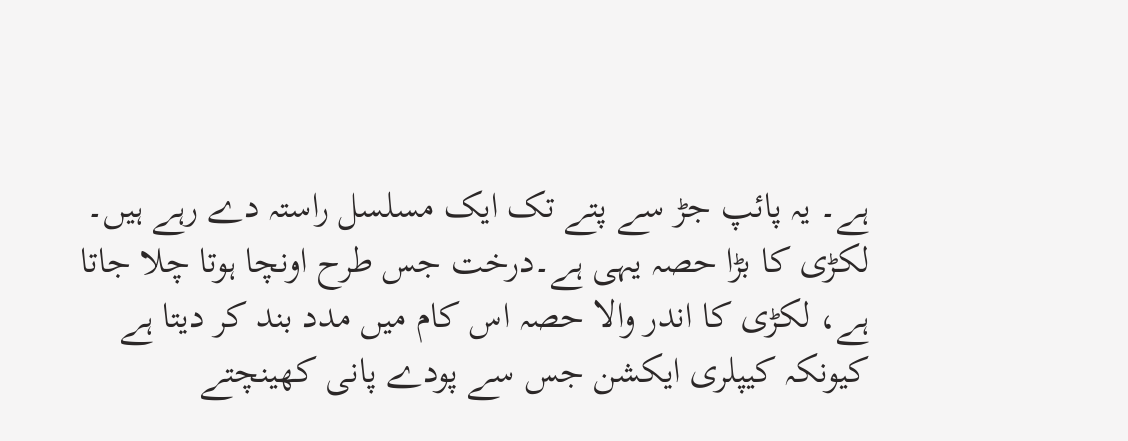ہے۔ یہ پائپ جڑ سے پتے تک ایک مسلسل راستہ دے رہے ہیں۔ لکڑی کا بڑا حصہ یہی ہے۔درخت جس طرح اونچا ہوتا چلا جاتا ہے، لکڑی کا اندر والا حصہ اس کام میں مدد بند کر دیتا ہے کیونکہ کیپلری ایکشن جس سے پودے پانی کھینچتے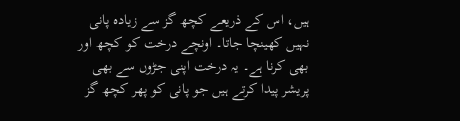ہیں، اس کے ذریعے کچھ گز سے زیادہ پانی نہیں کھینچا جاتا۔ اونچے درخت کو کچھ اور بھی کرنا ہے۔ یہ درخت اپنی جڑوں سے بھی پریشر پیدا کرتے ہیں جو پانی کو پھر کچھ گز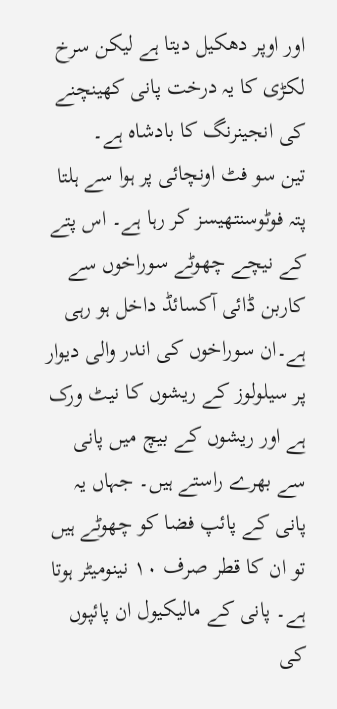اور اوپر دھکیل دیتا ہے لیکن سرخ لکڑی کا یہ درخت پانی کھینچنے کی انجینرنگ کا بادشاہ ہے۔
تین سو فٹ اونچائی پر ہوا سے ہلتا پتہ فوٹوسنتھیسز کر رہا ہے۔ اس پتے کے نیچے چھوٹے سوراخوں سے کاربن ڈائی آکسائڈ داخل ہو رہی ہے۔ان سوراخوں کی اندر والی دیوار پر سیلولوز کے ریشوں کا نیٹ ورک ہے اور ریشوں کے بیچ میں پانی سے بھرے راستے ہیں۔ جہاں یہ پانی کے پائپ فضا کو چھوٹے ہیں تو ان کا قطر صرف ۱۰ نینومیٹر ہوتا ہے۔ پانی کے مالیکیول ان پائپوں کی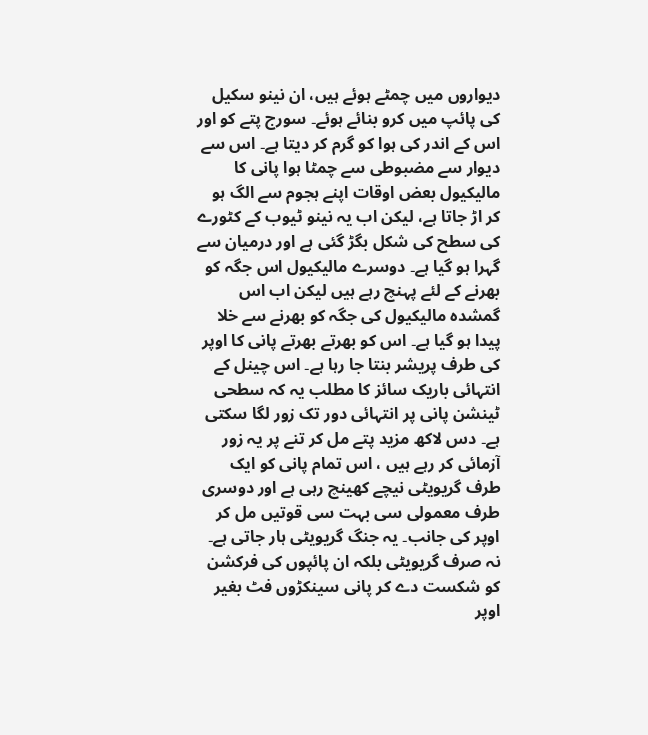دیواروں میں چمٹے ہوئے ہیں، ان نینو سکیل کی پائپ میں کرو بنائے ہوئے۔ سورج پتے کو اور اس کے اندر کی ہوا کو گرم کر دیتا ہے۔ اس سے دیوار سے مضبوطی سے چمٹا ہوا پانی کا مالیکیول بعض اوقات اپنے ہجوم سے الگ ہو کر اڑ جاتا ہے، لیکن اب یہ نینو ٹیوب کے کٹورے کی سطح کی شکل بگڑ گئی ہے اور درمیان سے گہرا ہو گیا ہے۔ دوسرے مالیکیول اس جگہ کو بھرنے کے لئے پہنچ رہے ہیں لیکن اب اس گمشدہ مالیکیول کی جگہ کو بھرنے سے خلا پیدا ہو گیا ہے۔ اس کو بھرتے بھرتے پانی کا اوپر کی طرف پریشر بنتا جا رہا ہے۔ اس چینل کے انتہائی باریک سائز کا مطلب یہ کہ سطحی ٹینشن پانی پر انتہائی دور تک زور لگا سکتی ہے۔ دس لاکھ مزید پتے مل کر تنے پر یہ زور آزمائی کر رہے ہیں ، اس تمام پانی کو ایک طرف گریویٹی نیچے کھینچ رہی ہے اور دوسری طرف معمولی سی بہت سی قوتیں مل کر اوپر کی جانب۔ یہ جنگ گریویٹی ہار جاتی ہے۔ نہ صرف گریویٹی بلکہ ان پائپوں کی فرکشن کو شکست دے کر پانی سینکڑوں فٹ بغیر اوپر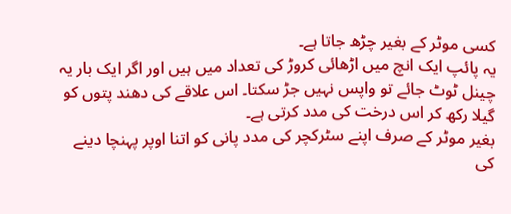کسی موٹر کے بغیر چڑھ جاتا ہے۔
یہ پائپ ایک انچ میں اڑھائی کروڑ کی تعداد میں ہیں اور اگر ایک بار یہ چینل ٹوٹ جائے تو واپس نہیں جڑ سکتا۔ اس علاقے کی دھند پتوں کو گیلا رکھ کر اس درخت کی مدد کرتی ہے۔
بغیر موٹر کے صرف اپنے سٹرکچر کی مدد پانی کو اتنا اوپر پہنچا دینے کی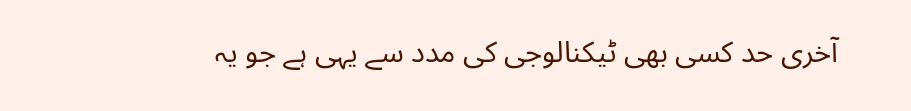آخری حد کسی بھی ٹیکنالوجی کی مدد سے یہی ہے جو یہ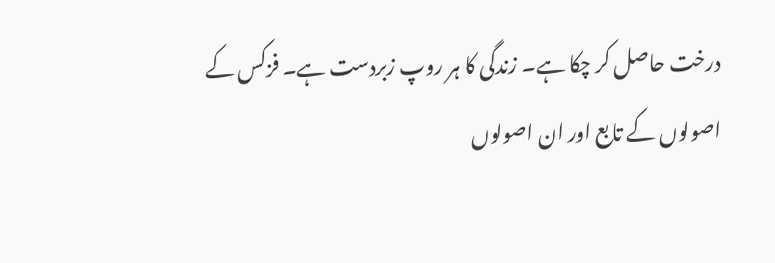درخت حاصل کر چکا ہے۔ زندگی کا ہر روپ زبردست ہے۔ فزکس کے اصولوں کے تابع اور ان اصولوں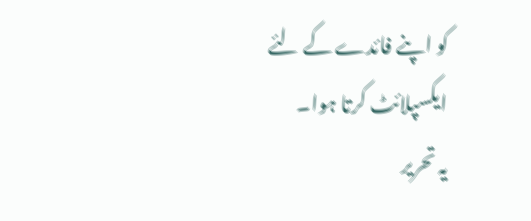کو اپنے فائدے کے لئے ایکسپلائٹ کرتا ہوا۔
یہ تحریر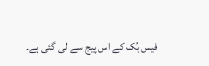فیس بُک کے اس پیج سے لی گئی ہے۔